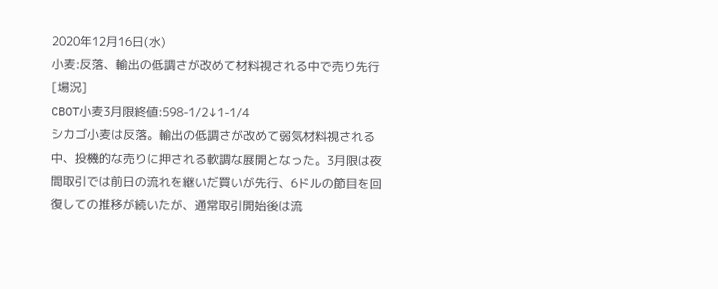2020年12月16日(水)
小麦:反落、輸出の低調さが改めて材料視される中で売り先行
[場況]
CBOT小麦3月限終値:598-1/2↓1-1/4
シカゴ小麦は反落。輸出の低調さが改めて弱気材料視される中、投機的な売りに押される軟調な展開となった。3月限は夜間取引では前日の流れを継いだ買いが先行、6ドルの節目を回復しての推移が続いたが、通常取引開始後は流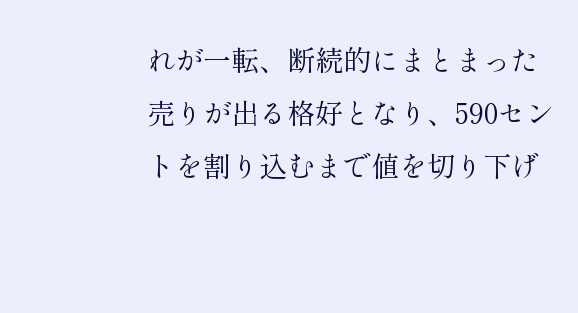れが一転、断続的にまとまった売りが出る格好となり、590セントを割り込むまで値を切り下げ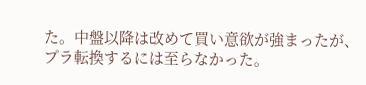た。中盤以降は改めて買い意欲が強まったが、プラ転換するには至らなかった。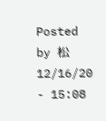Posted by 松 12/16/20 - 15:08